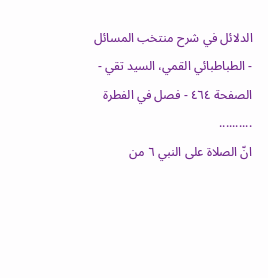الدلائل في شرح منتخب المسائل - الطباطبائي القمي، السید تقي - الصفحة ٤٦٤ - فصل في الفطرة
..........
انّ الصلاة على النبي ٦ من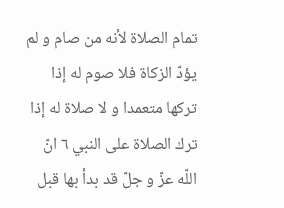تمام الصلاة لأنه من صام و لم يؤدّ الزكاة فلا صوم له إذا تركها متعمدا و لا صلاة له إذا ترك الصلاة على النبي ٦ انّ اللّه عزّ و جلّ قد بدأ بها قبل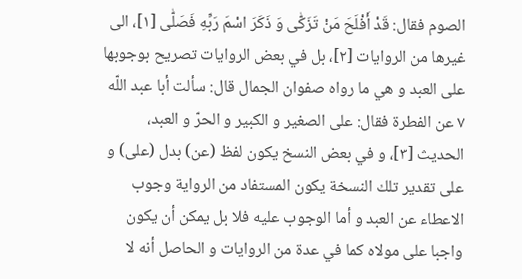الصوم فقال: قَدْ أَفْلَحَ مَنْ تَزَكّٰى وَ ذَكَرَ اسْمَ رَبِّهِ فَصَلّٰى [١]، الى غيرها من الروايات [٢]، بل في بعض الروايات تصريح بوجوبها على العبد و هي ما رواه صفوان الجمال قال: سألت أبا عبد اللّه ٧ عن الفطرة فقال: على الصغير و الكبير و الحرّ و العبد، الحديث [٣]، و في بعض النسخ يكون لفظ (عن) بدل (على) و على تقدير تلك النسخة يكون المستفاد من الرواية وجوب الاعطاء عن العبد و أما الوجوب عليه فلا بل يمكن أن يكون واجبا على مولاه كما في عدة من الروايات و الحاصل أنه لا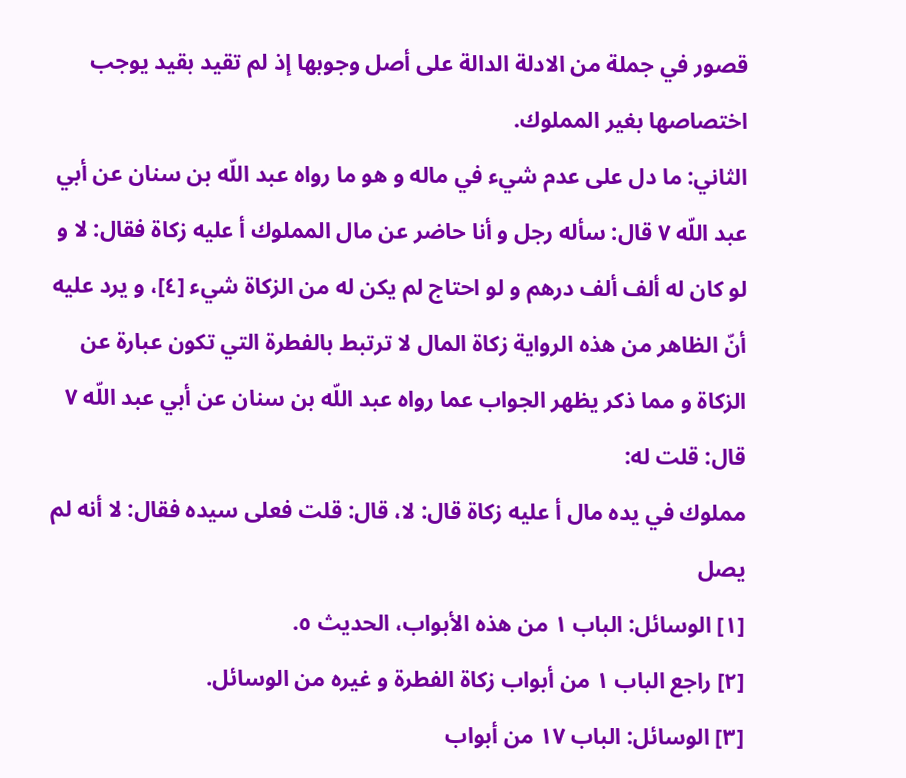قصور في جملة من الادلة الدالة على أصل وجوبها إذ لم تقيد بقيد يوجب اختصاصها بغير المملوك.
الثاني: ما دل على عدم شيء في ماله و هو ما رواه عبد اللّه بن سنان عن أبي عبد اللّه ٧ قال: سأله رجل و أنا حاضر عن مال المملوك أ عليه زكاة فقال: لا و لو كان له ألف ألف درهم و لو احتاج لم يكن له من الزكاة شيء [٤]، و يرد عليه أنّ الظاهر من هذه الرواية زكاة المال لا ترتبط بالفطرة التي تكون عبارة عن الزكاة و مما ذكر يظهر الجواب عما رواه عبد اللّه بن سنان عن أبي عبد اللّه ٧ قال: قلت له:
مملوك في يده مال أ عليه زكاة قال: لا، قال: قلت فعلى سيده فقال: لا أنه لم يصل
[١] الوسائل: الباب ١ من هذه الأبواب، الحديث ٥.
[٢] راجع الباب ١ من أبواب زكاة الفطرة و غيره من الوسائل.
[٣] الوسائل: الباب ١٧ من أبواب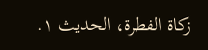زكاة الفطرة، الحديث ١.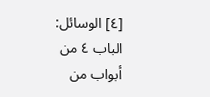[٤] الوسائل: الباب ٤ من أبواب من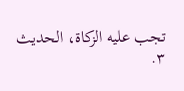تجب عليه الزكاة، الحديث ٣.